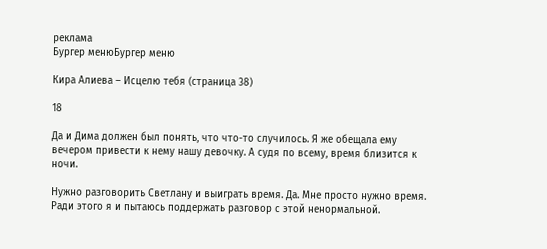реклама
Бургер менюБургер меню

Кира Алиева – Исцелю тебя (страница 38)

18

Да и Дима должен был понять, что что-то случилось. Я же обещала ему вечером привести к нему нашу девочку. А судя по всему, время близится к ночи.

Нужно разговорить Светлану и выиграть время. Да. Мне просто нужно время. Ради этого я и пытаюсь поддержать разговор с этой ненормальной.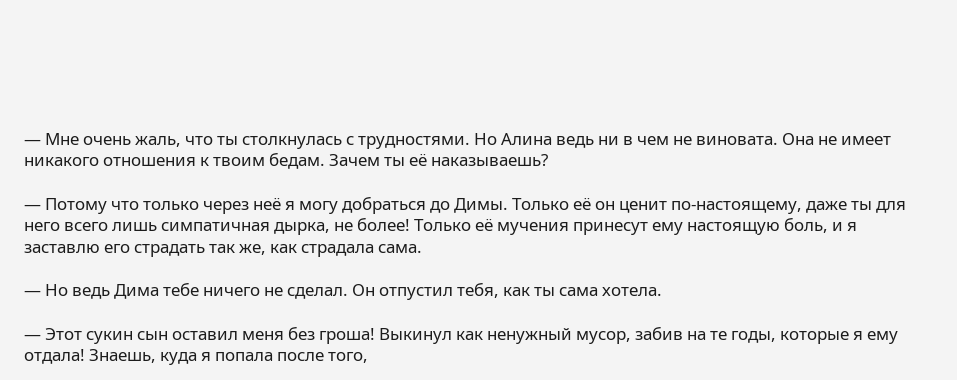— Мне очень жаль, что ты столкнулась с трудностями. Но Алина ведь ни в чем не виновата. Она не имеет никакого отношения к твоим бедам. Зачем ты её наказываешь?

— Потому что только через неё я могу добраться до Димы. Только её он ценит по-настоящему, даже ты для него всего лишь симпатичная дырка, не более! Только её мучения принесут ему настоящую боль, и я заставлю его страдать так же, как страдала сама.

— Но ведь Дима тебе ничего не сделал. Он отпустил тебя, как ты сама хотела.

— Этот сукин сын оставил меня без гроша! Выкинул как ненужный мусор, забив на те годы, которые я ему отдала! Знаешь, куда я попала после того,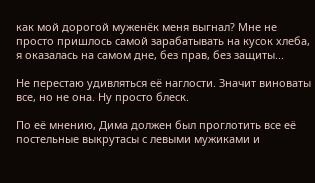как мой дорогой муженёк меня выгнал? Мне не просто пришлось самой зарабатывать на кусок хлеба, я оказалась на самом дне, без прав, без защиты...

Не перестаю удивляться её наглости. Значит виноваты все, но не она. Ну просто блеск.

По её мнению, Дима должен был проглотить все её постельные выкрутасы с левыми мужиками и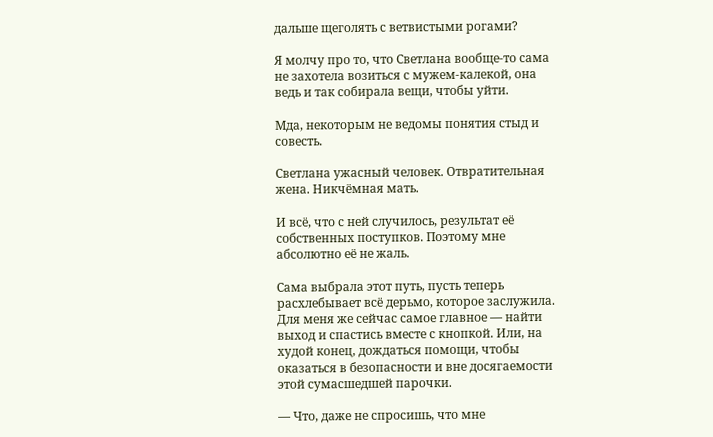дальше щеголять с ветвистыми рогами?

Я молчу про то, что Светлана вообще-то сама не захотела возиться с мужем-калекой, она ведь и так собирала вещи, чтобы уйти.

Мда, некоторым не ведомы понятия стыд и совесть.

Светлана ужасный человек. Отвратительная жена. Никчёмная мать.

И всё, что с ней случилось, результат её собственных поступков. Поэтому мне абсолютно её не жаль.

Сама выбрала этот путь, пусть теперь расхлебывает всё дерьмо, которое заслужила. Для меня же сейчас самое главное — найти выход и спастись вместе с кнопкой. Или, на худой конец, дождаться помощи, чтобы оказаться в безопасности и вне досягаемости этой сумасшедшей парочки.

— Что, даже не спросишь, что мне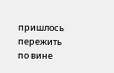пришлось пережить по вине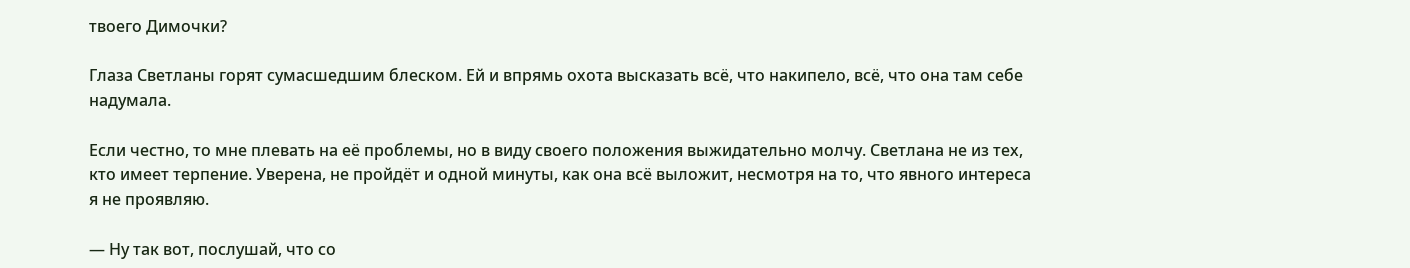твоего Димочки?

Глаза Светланы горят сумасшедшим блеском. Ей и впрямь охота высказать всё, что накипело, всё, что она там себе надумала.

Если честно, то мне плевать на её проблемы, но в виду своего положения выжидательно молчу. Светлана не из тех, кто имеет терпение. Уверена, не пройдёт и одной минуты, как она всё выложит, несмотря на то, что явного интереса я не проявляю.

— Ну так вот, послушай, что со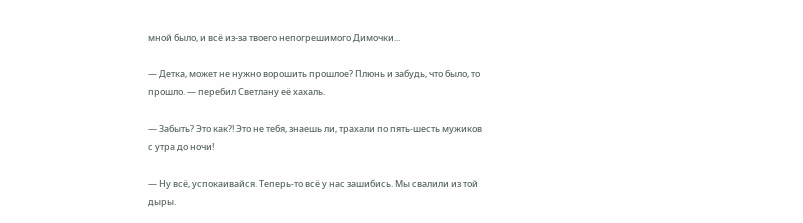мной было, и всё из-за твоего непогрешимого Димочки...

— Детка, может не нужно ворошить прошлое? Плюнь и забудь, что было, то прошло. — перебил Светлану её хахаль.

— Забыть? Это как?! Это не тебя, знаешь ли, трахали по пять-шесть мужиков с утра до ночи!

— Ну всё, успокаивайся. Теперь-то всё у нас зашибись. Мы свалили из той дыры.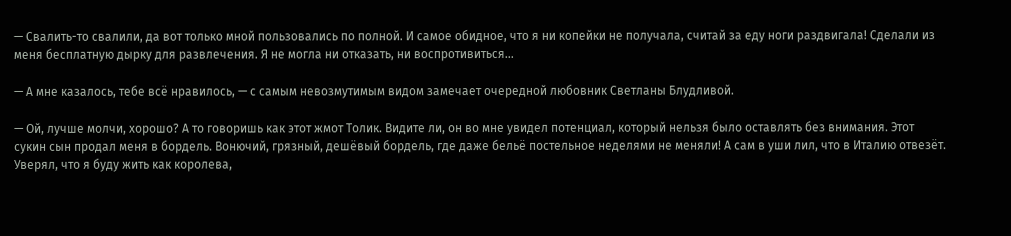— Свалить-то свалили, да вот только мной пользовались по полной. И самое обидное, что я ни копейки не получала, считай за еду ноги раздвигала! Сделали из меня бесплатную дырку для развлечения. Я не могла ни отказать, ни воспротивиться...

— А мне казалось, тебе всё нравилось, — с самым невозмутимым видом замечает очередной любовник Светланы Блудливой.

— Ой, лучше молчи, хорошо? А то говоришь как этот жмот Толик. Видите ли, он во мне увидел потенциал, который нельзя было оставлять без внимания. Этот сукин сын продал меня в бордель. Вонючий, грязный, дешёвый бордель, где даже бельё постельное неделями не меняли! А сам в уши лил, что в Италию отвезёт. Уверял, что я буду жить как королева,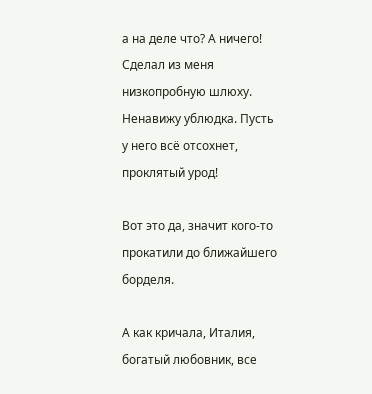а на деле что? А ничего! Сделал из меня низкопробную шлюху. Ненавижу ублюдка. Пусть у него всё отсохнет, проклятый урод!

Вот это да, значит кого-то прокатили до ближайшего борделя.

А как кричала, Италия, богатый любовник, все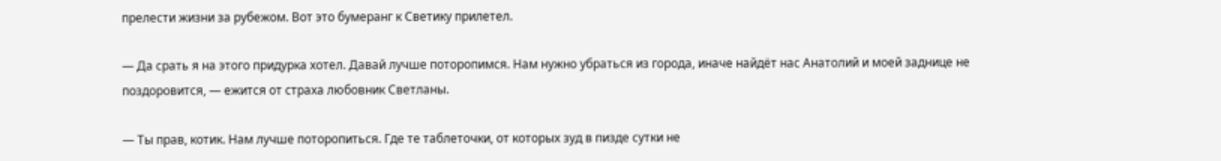прелести жизни за рубежом. Вот это бумеранг к Светику прилетел.

— Да срать я на этого придурка хотел. Давай лучше поторопимся. Нам нужно убраться из города, иначе найдёт нас Анатолий и моей заднице не поздоровится, — ежится от страха любовник Светланы.

— Ты прав, котик. Нам лучше поторопиться. Где те таблеточки, от которых зуд в пизде сутки не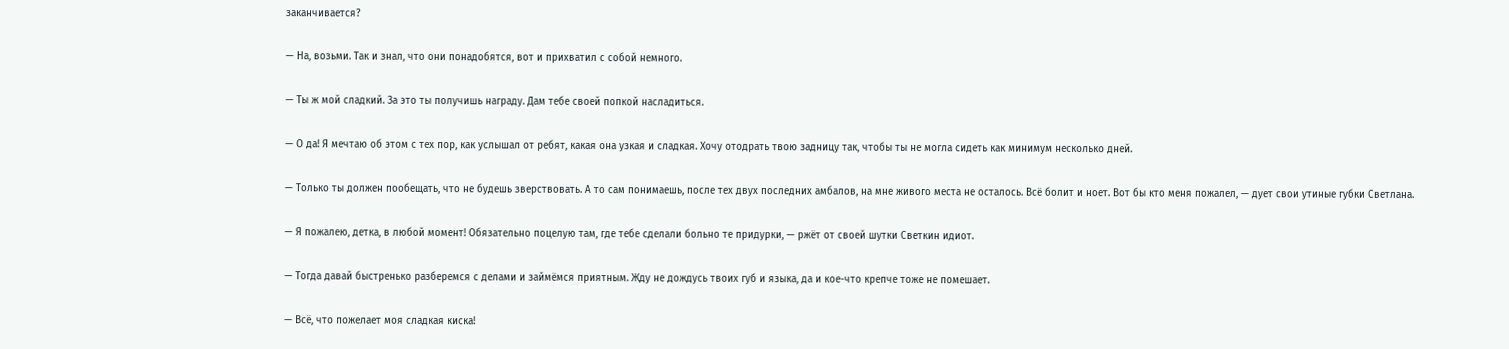заканчивается?

— На, возьми. Так и знал, что они понадобятся, вот и прихватил с собой немного.

— Ты ж мой сладкий. За это ты получишь награду. Дам тебе своей попкой насладиться.

— О да! Я мечтаю об этом с тех пор, как услышал от ребят, какая она узкая и сладкая. Хочу отодрать твою задницу так, чтобы ты не могла сидеть как минимум несколько дней.

— Только ты должен пообещать, что не будешь зверствовать. А то сам понимаешь, после тех двух последних амбалов, на мне живого места не осталось. Всё болит и ноет. Вот бы кто меня пожалел, — дует свои утиные губки Светлана.

— Я пожалею, детка, в любой момент! Обязательно поцелую там, где тебе сделали больно те придурки, — ржёт от своей шутки Светкин идиот.

— Тогда давай быстренько разберемся с делами и займёмся приятным. Жду не дождусь твоих губ и языка, да и кое-что крепче тоже не помешает.

— Всё, что пожелает моя сладкая киска!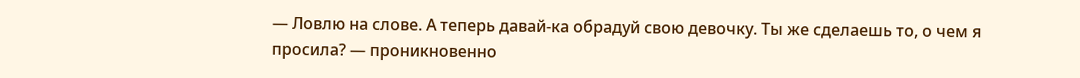— Ловлю на слове. А теперь давай-ка обрадуй свою девочку. Ты же сделаешь то, о чем я просила? — проникновенно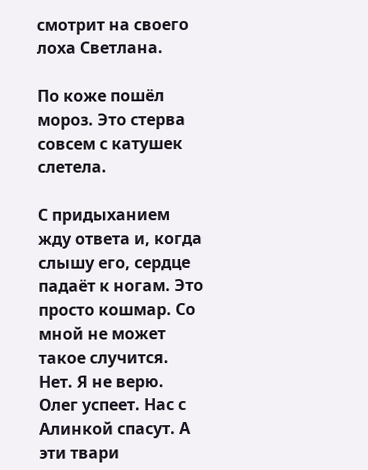смотрит на своего лоха Светлана.

По коже пошёл мороз. Это стерва совсем с катушек слетела.

С придыханием жду ответа и, когда слышу его, сердце падаёт к ногам. Это просто кошмар. Со мной не может такое случится. Нет. Я не верю. Олег успеет. Нас с Алинкой спасут. А эти твари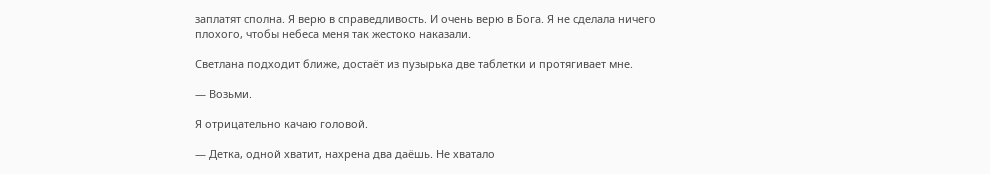заплатят сполна. Я верю в справедливость. И очень верю в Бога. Я не сделала ничего плохого, чтобы небеса меня так жестоко наказали.

Светлана подходит ближе, достаёт из пузырька две таблетки и протягивает мне.

— Возьми.

Я отрицательно качаю головой.

— Детка, одной хватит, нахрена два даёшь. Не хватало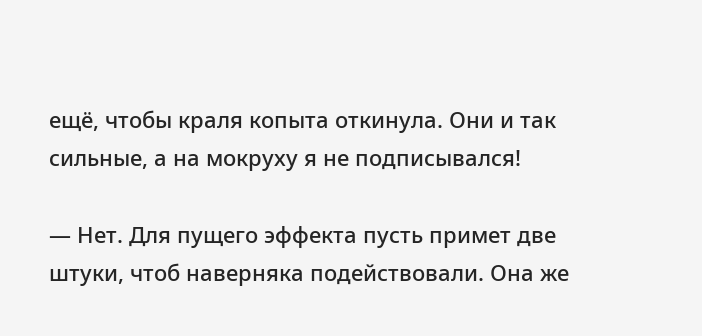ещё, чтобы краля копыта откинула. Они и так сильные, а на мокруху я не подписывался!

— Нет. Для пущего эффекта пусть примет две штуки, чтоб наверняка подействовали. Она же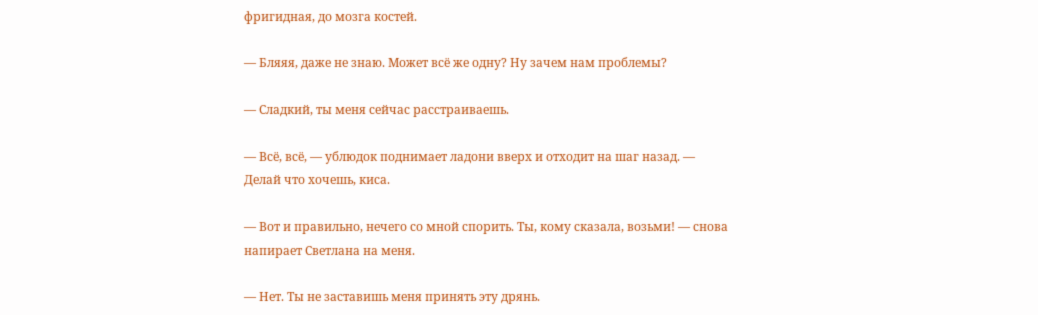фригидная, до мозга костей.

— Бляяя, даже не знаю. Может всё же одну? Ну зачем нам проблемы?

— Сладкий, ты меня сейчас расстраиваешь.

— Всё, всё, — ублюдок поднимает ладони вверх и отходит на шаг назад. — Делай что хочешь, киса.

— Вот и правильно, нечего со мной спорить. Ты, кому сказала, возьми! — снова напирает Светлана на меня.

— Нет. Ты не заставишь меня принять эту дрянь.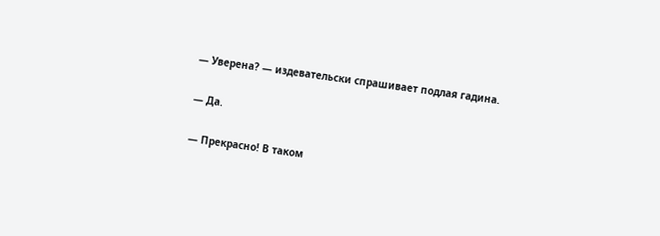— Уверена? — издевательски спрашивает подлая гадина.

— Да.

— Прекрасно! В таком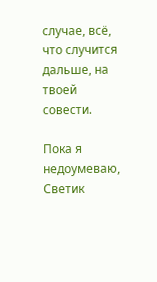случае, всё, что случится дальше, на твоей совести.

Пока я недоумеваю, Светик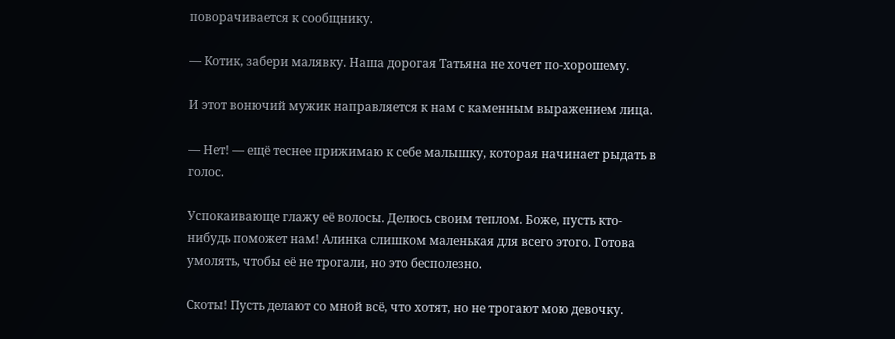поворачивается к сообщнику.

— Котик, забери малявку. Наша дорогая Татьяна не хочет по-хорошему.

И этот вонючий мужик направляется к нам с каменным выражением лица.

— Нет! — ещё теснее прижимаю к себе малышку, которая начинает рыдать в голос.

Успокаивающе глажу её волосы. Делюсь своим теплом. Боже, пусть кто-нибудь поможет нам! Алинка слишком маленькая для всего этого. Готова умолять, чтобы её не трогали, но это бесполезно.

Скоты! Пусть делают со мной всё, что хотят, но не трогают мою девочку.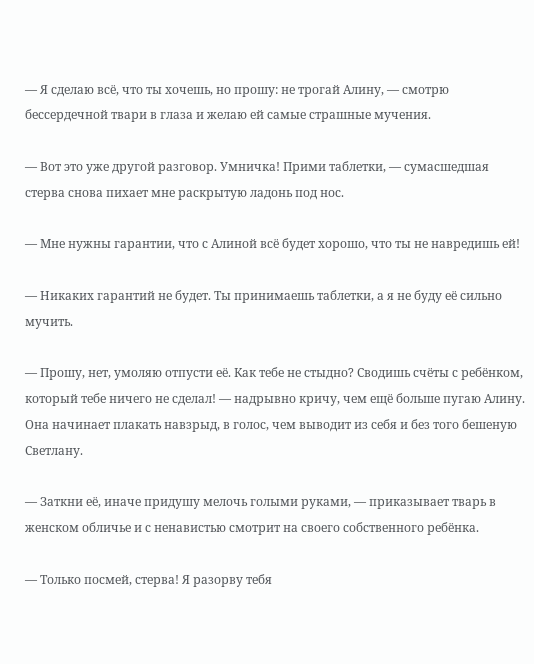— Я сделаю всё, что ты хочешь, но прошу: не трогай Алину, — смотрю бессердечной твари в глаза и желаю ей самые страшные мучения.

— Вот это уже другой разговор. Умничка! Прими таблетки, — сумасшедшая стерва снова пихает мне раскрытую ладонь под нос.

— Мне нужны гарантии, что с Алиной всё будет хорошо, что ты не навредишь ей!

— Никаких гарантий не будет. Ты принимаешь таблетки, а я не буду её сильно мучить.

— Прошу, нет, умоляю отпусти её. Как тебе не стыдно? Сводишь счёты с ребёнком, который тебе ничего не сделал! — надрывно кричу, чем ещё больше пугаю Алину. Она начинает плакать навзрыд, в голос, чем выводит из себя и без того бешеную Светлану.

— Заткни её, иначе придушу мелочь голыми руками, — приказывает тварь в женском обличье и с ненавистью смотрит на своего собственного ребёнка.

— Только посмей, стерва! Я разорву тебя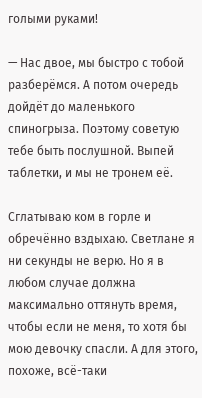голыми руками!

— Нас двое, мы быстро с тобой разберёмся. А потом очередь дойдёт до маленького спиногрыза. Поэтому советую тебе быть послушной. Выпей таблетки, и мы не тронем её.

Сглатываю ком в горле и обречённо вздыхаю. Светлане я ни секунды не верю. Но я в любом случае должна максимально оттянуть время, чтобы если не меня, то хотя бы мою девочку спасли. А для этого, похоже, всё-таки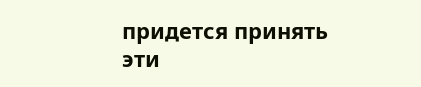придется принять эти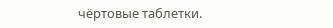чёртовые таблетки.